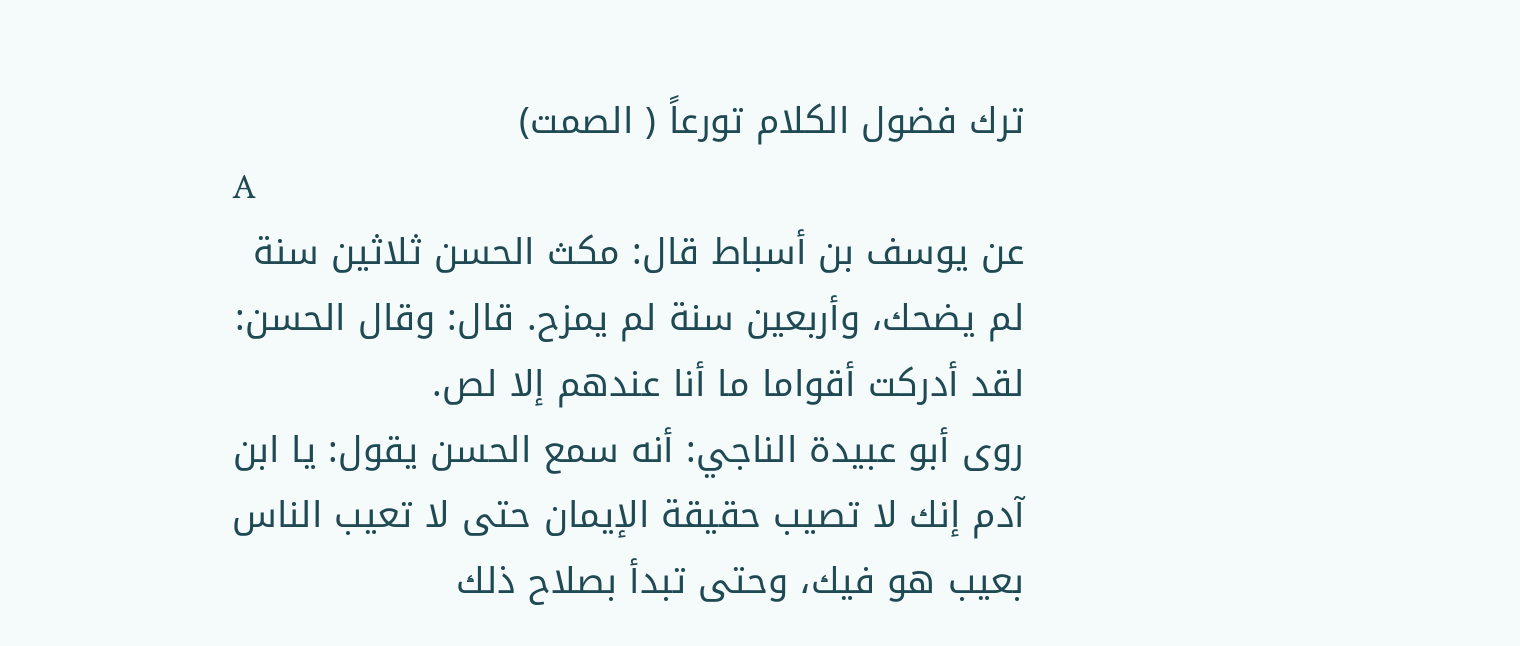ترك فضول الكلام تورعاً ( الصمت)
A
عن يوسف بن أسباط قال: مكث الحسن ثلاثين سنة لم يضحك، وأربعين سنة لم يمزح. قال: وقال الحسن: لقد أدركت أقواما ما أنا عندهم إلا لص.
روى أبو عبيدة الناجي: أنه سمع الحسن يقول: يا ابن آدم إنك لا تصيب حقيقة الإيمان حتى لا تعيب الناس بعيب هو فيك، وحتى تبدأ بصلاح ذلك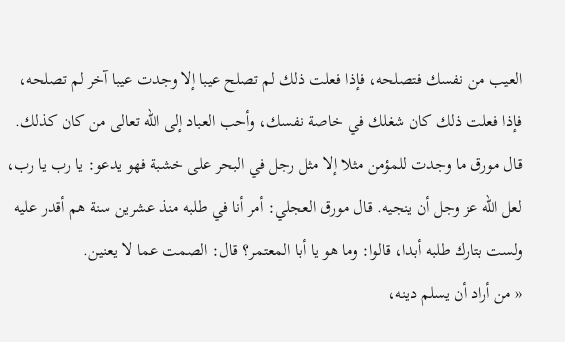العيب من نفسك فتصلحه، فإذا فعلت ذلك لم تصلح عيبا إلا وجدت عيبا آخر لم تصلحه، فإذا فعلت ذلك كان شغلك في خاصة نفسك، وأحب العباد إلى الله تعالى من كان كذلك.
قال مورق ما وجدت للمؤمن مثلا إلا مثل رجل في البحر على خشبة فهو يدعو: يا رب يا رب، لعل الله عز وجل أن ينجيه. قال مورق العجلي: أمر أنا في طلبه منذ عشرين سنة هم أقدر عليه ولست بتارك طلبه أبدا، قالوا: وما هو يا أبا المعتمر؟ قال: الصمت عما لا يعنين.
« من أراد أن يسلم دينه،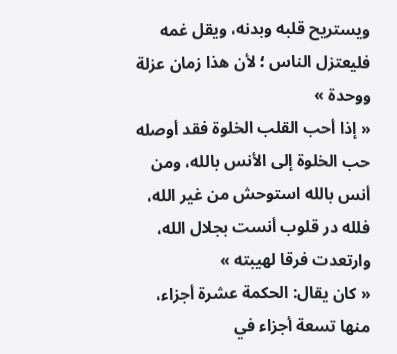ويستريح قلبه وبدنه، ويقل غمه فليعتزل الناس ؛ لأن هذا زمان عزلة ووحدة »
« إذا أحب القلب الخلوة فقد أوصله حب الخلوة إلى الأنس بالله، ومن أنس بالله استوحش من غير الله، فلله در قلوب أنست بجلال الله، وارتعدت فرقا لهيبته »
« كان يقال: الحكمة عشرة أجزاء، منها تسعة أجزاء في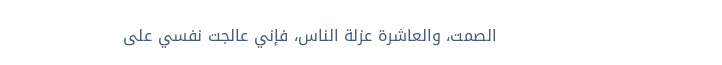الصمت، والعاشرة عزلة الناس، فإني عالجت نفسي على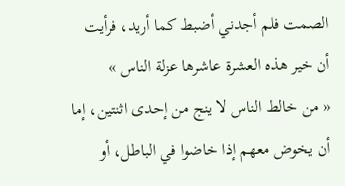الصمت فلم أجدني أضبط كما أريد، فرأيت أن خير هذه العشرة عاشرها عزلة الناس »
« من خالط الناس لا ينج من إحدى اثنتين، إما أن يخوض معهم إذا خاضوا في الباطل، أو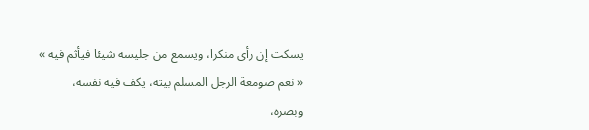يسكت إن رأى منكرا، ويسمع من جليسه شيئا فيأثم فيه »
« نعم صومعة الرجل المسلم بيته، يكف فيه نفسه، وبصره،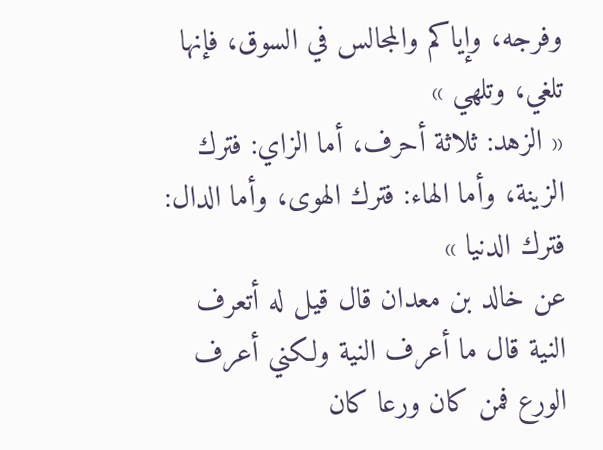وفرجه، وإياكم والمجالس في السوق، فإنها تلغي، وتلهي »
« الزهد: ثلاثة أحرف، أما الزاي: فترك الزينة، وأما الهاء: فترك الهوى، وأما الدال: فترك الدنيا »
عن خالد بن معدان قال قيل له أتعرف النية قال ما أعرف النية ولكني أعرف الورع فمن كان ورعا كان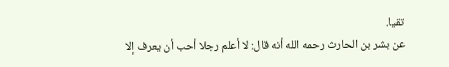تقيا.
عن بشر بن الحارث رحمه الله أنه قال: لا أعلم رجلا أحب أن يعرف إلا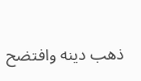ذهب دينه وافتضح